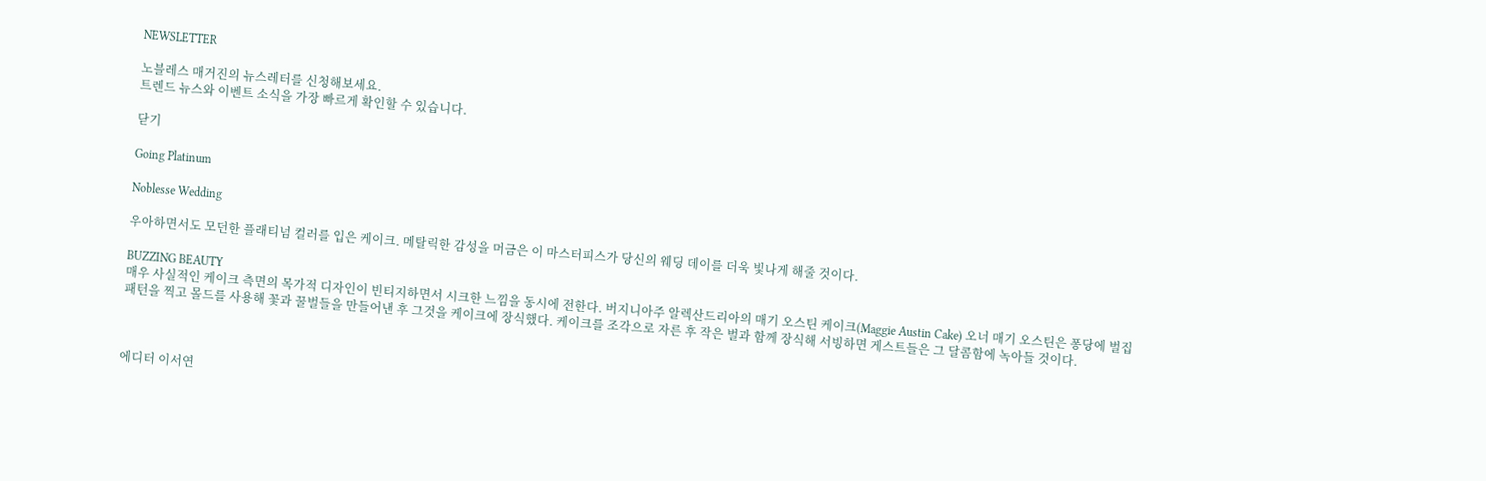NEWSLETTER

노블레스 매거진의 뉴스레터를 신청해보세요.
트렌드 뉴스와 이벤트 소식을 가장 빠르게 확인할 수 있습니다.

닫기

Going Platinum

Noblesse Wedding

우아하면서도 모던한 플래티넘 컬러를 입은 케이크. 메탈릭한 감성을 머금은 이 마스터피스가 당신의 웨딩 데이를 더욱 빛나게 해줄 것이다.

BUZZING BEAUTY
매우 사실적인 케이크 측면의 목가적 디자인이 빈티지하면서 시크한 느낌을 동시에 전한다. 버지니아주 알렉산드리아의 매기 오스틴 케이크(Maggie Austin Cake) 오너 매기 오스틴은 퐁당에 벌집 패턴을 찍고 몰드를 사용해 꽃과 꿀벌들을 만들어낸 후 그것을 케이크에 장식했다. 케이크를 조각으로 자른 후 작은 벌과 함께 장식해 서빙하면 게스트들은 그 달콤함에 녹아들 것이다.



에디터 이서연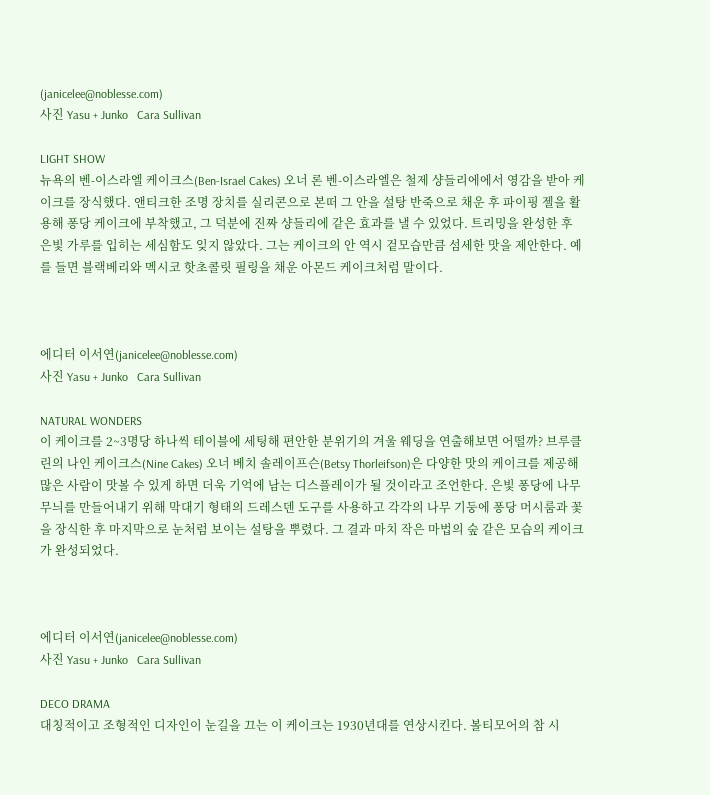(janicelee@noblesse.com)
사진 Yasu + Junko   Cara Sullivan

LIGHT SHOW
뉴욕의 벤-이스라엘 케이크스(Ben-Israel Cakes) 오너 론 벤-이스라엘은 철제 샹들리에에서 영감을 받아 케이크를 장식했다. 앤티크한 조명 장치를 실리콘으로 본떠 그 안을 설탕 반죽으로 채운 후 파이핑 젤을 활용해 퐁당 케이크에 부착했고, 그 덕분에 진짜 샹들리에 같은 효과를 낼 수 있었다. 트리밍을 완성한 후 은빛 가루를 입히는 세심함도 잊지 않았다. 그는 케이크의 안 역시 겉모습만큼 섬세한 맛을 제안한다. 예를 들면 블랙베리와 멕시코 핫초콜릿 필링을 채운 아몬드 케이크처럼 말이다.



에디터 이서연(janicelee@noblesse.com)
사진 Yasu + Junko   Cara Sullivan

NATURAL WONDERS
이 케이크를 2~3명당 하나씩 테이블에 세팅해 편안한 분위기의 겨울 웨딩을 연출해보면 어떨까? 브루클린의 나인 케이크스(Nine Cakes) 오너 베치 솔레이프슨(Betsy Thorleifson)은 다양한 맛의 케이크를 제공해 많은 사람이 맛볼 수 있게 하면 더욱 기억에 남는 디스플레이가 될 것이라고 조언한다. 은빛 퐁당에 나무 무늬를 만들어내기 위해 막대기 형태의 드레스덴 도구를 사용하고 각각의 나무 기둥에 퐁당 머시룸과 꽃을 장식한 후 마지막으로 눈처럼 보이는 설탕을 뿌렸다. 그 결과 마치 작은 마법의 숲 같은 모습의 케이크가 완성되었다.



에디터 이서연(janicelee@noblesse.com)
사진 Yasu + Junko   Cara Sullivan

DECO DRAMA
대칭적이고 조형적인 디자인이 눈길을 끄는 이 케이크는 1930년대를 연상시킨다. 볼티모어의 참 시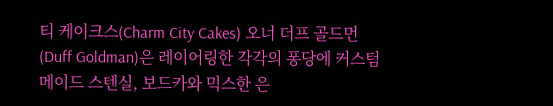티 케이크스(Charm City Cakes) 오너 더프 골드먼(Duff Goldman)은 레이어링한 각각의 퐁당에 커스텀메이드 스텐실, 보드카와 믹스한 은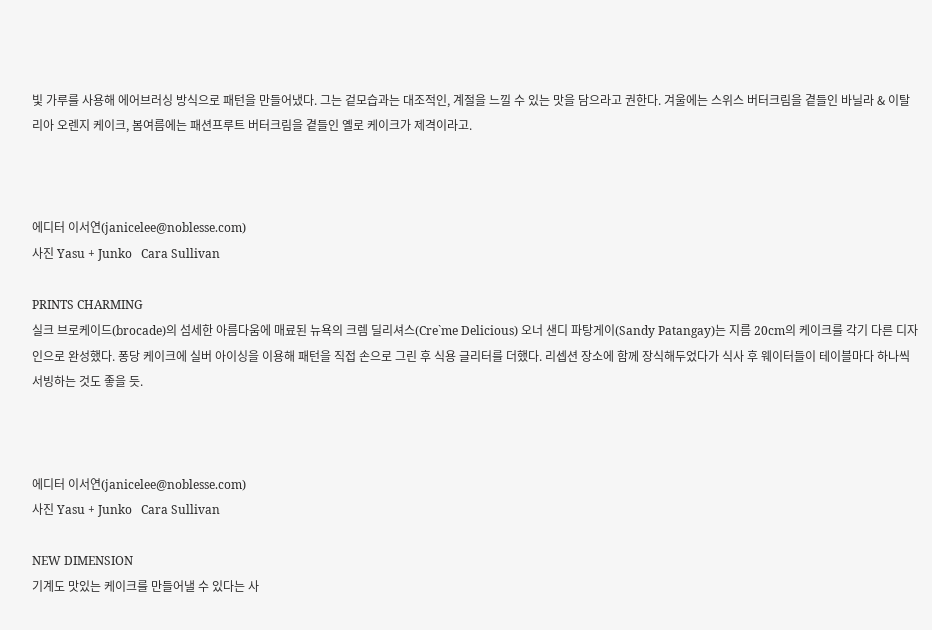빛 가루를 사용해 에어브러싱 방식으로 패턴을 만들어냈다. 그는 겉모습과는 대조적인, 계절을 느낄 수 있는 맛을 담으라고 권한다. 겨울에는 스위스 버터크림을 곁들인 바닐라 & 이탈리아 오렌지 케이크, 봄여름에는 패션프루트 버터크림을 곁들인 옐로 케이크가 제격이라고.



에디터 이서연(janicelee@noblesse.com)
사진 Yasu + Junko   Cara Sullivan

PRINTS CHARMING
실크 브로케이드(brocade)의 섬세한 아름다움에 매료된 뉴욕의 크렘 딜리셔스(Cre`me Delicious) 오너 샌디 파탕게이(Sandy Patangay)는 지름 20cm의 케이크를 각기 다른 디자인으로 완성했다. 퐁당 케이크에 실버 아이싱을 이용해 패턴을 직접 손으로 그린 후 식용 글리터를 더했다. 리셉션 장소에 함께 장식해두었다가 식사 후 웨이터들이 테이블마다 하나씩 서빙하는 것도 좋을 듯.



에디터 이서연(janicelee@noblesse.com)
사진 Yasu + Junko   Cara Sullivan

NEW DIMENSION
기계도 맛있는 케이크를 만들어낼 수 있다는 사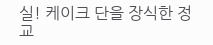실! 케이크 단을 장식한 정교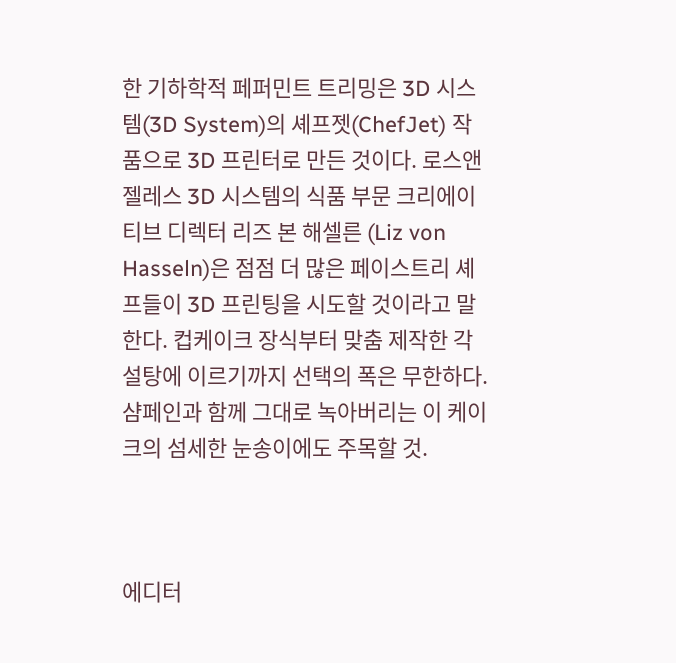한 기하학적 페퍼민트 트리밍은 3D 시스템(3D System)의 셰프젯(ChefJet) 작품으로 3D 프린터로 만든 것이다. 로스앤젤레스 3D 시스템의 식품 부문 크리에이티브 디렉터 리즈 본 해셀른 (Liz von Hasseln)은 점점 더 많은 페이스트리 셰프들이 3D 프린팅을 시도할 것이라고 말한다. 컵케이크 장식부터 맞춤 제작한 각설탕에 이르기까지 선택의 폭은 무한하다. 샴페인과 함께 그대로 녹아버리는 이 케이크의 섬세한 눈송이에도 주목할 것.



에디터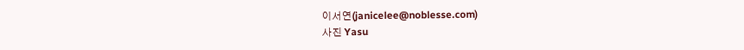이서연(janicelee@noblesse.com)
사진 Yasu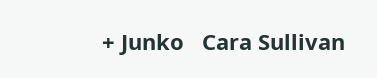+ Junko   Cara Sullivan